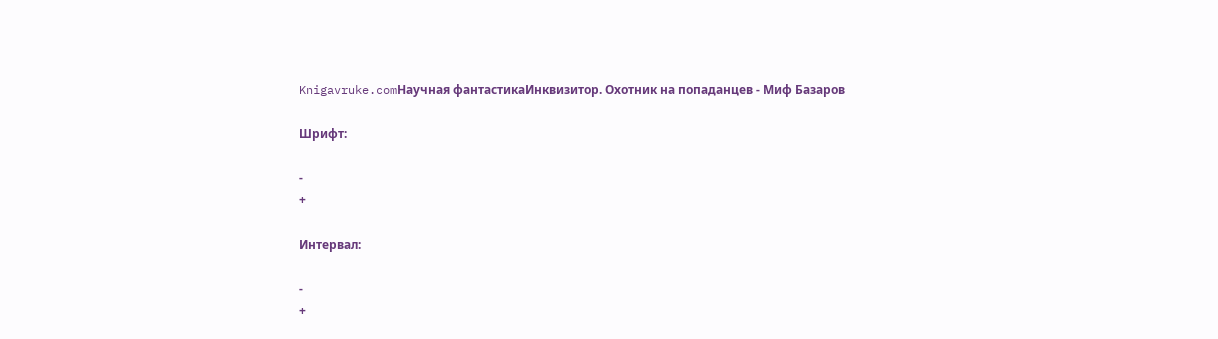Knigavruke.comНаучная фантастикаИнквизитор. Охотник на попаданцев - Миф Базаров

Шрифт:

-
+

Интервал:

-
+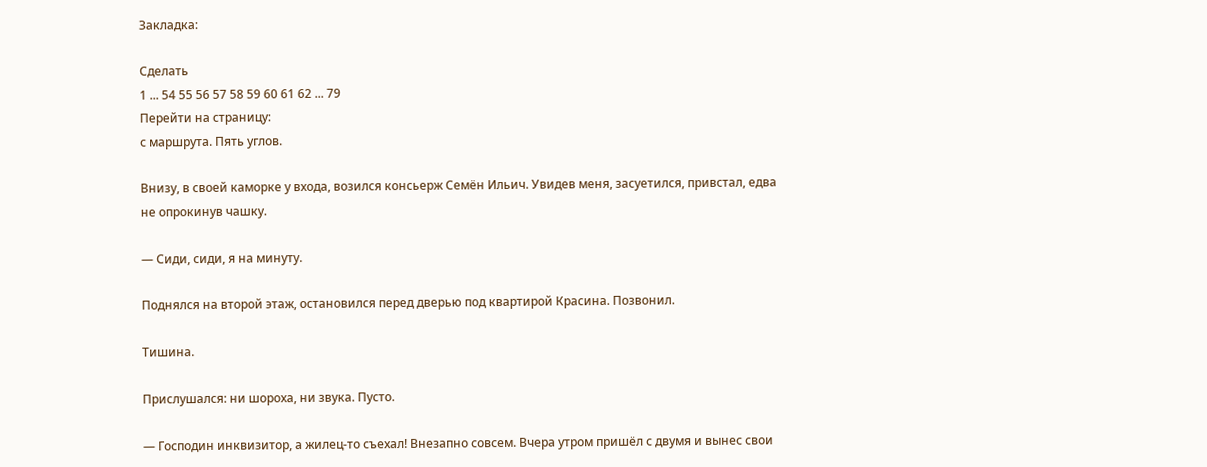Закладка:

Сделать
1 ... 54 55 56 57 58 59 60 61 62 ... 79
Перейти на страницу:
с маршрута. Пять углов.

Внизу, в своей каморке у входа, возился консьерж Семён Ильич. Увидев меня, засуетился, привстал, едва не опрокинув чашку.

— Сиди, сиди, я на минуту.

Поднялся на второй этаж, остановился перед дверью под квартирой Красина. Позвонил.

Тишина.

Прислушался: ни шороха, ни звука. Пусто.

— Господин инквизитор, а жилец-то съехал! Внезапно совсем. Вчера утром пришёл с двумя и вынес свои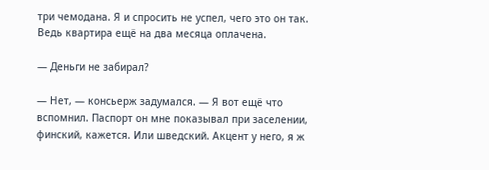три чемодана. Я и спросить не успел, чего это он так. Ведь квартира ещё на два месяца оплачена.

— Деньги не забирал?

— Нет, — консьерж задумался. — Я вот ещё что вспомнил. Паспорт он мне показывал при заселении, финский, кажется. Или шведский. Акцент у него, я ж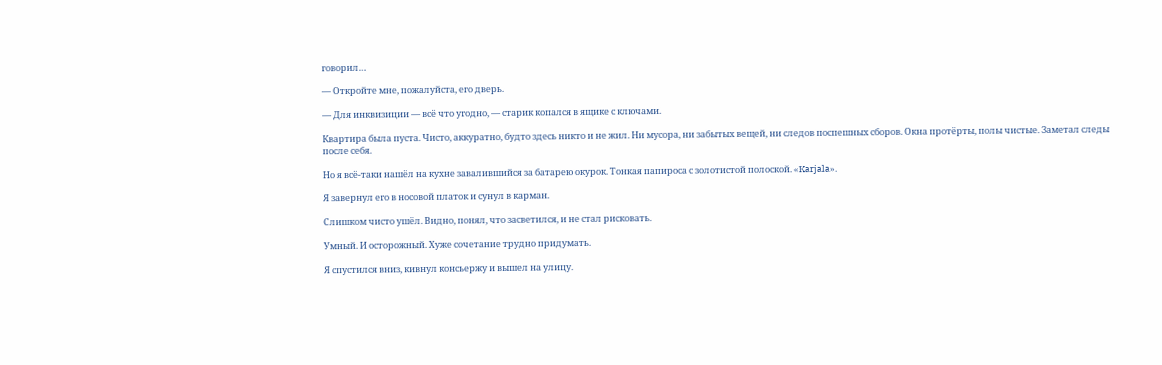говорил…

— Откройте мне, пожалуйста, его дверь.

— Для инквизиции — всё что угодно, — старик копался в ящике с ключами.

Квартира была пуста. Чисто, аккуратно, будто здесь никто и не жил. Ни мусора, ни забытых вещей, ни следов поспешных сборов. Окна протёрты, полы чистые. Заметал следы после себя.

Но я всё-таки нашёл на кухне завалившийся за батарею окурок. Тонкая папироса с золотистой полоской. «Karjala».

Я завернул его в носовой платок и сунул в карман.

Слишком чисто ушёл. Видно, понял, что засветился, и не стал рисковать.

Умный. И осторожный. Хуже сочетание трудно придумать.

Я спустился вниз, кивнул консьержу и вышел на улицу.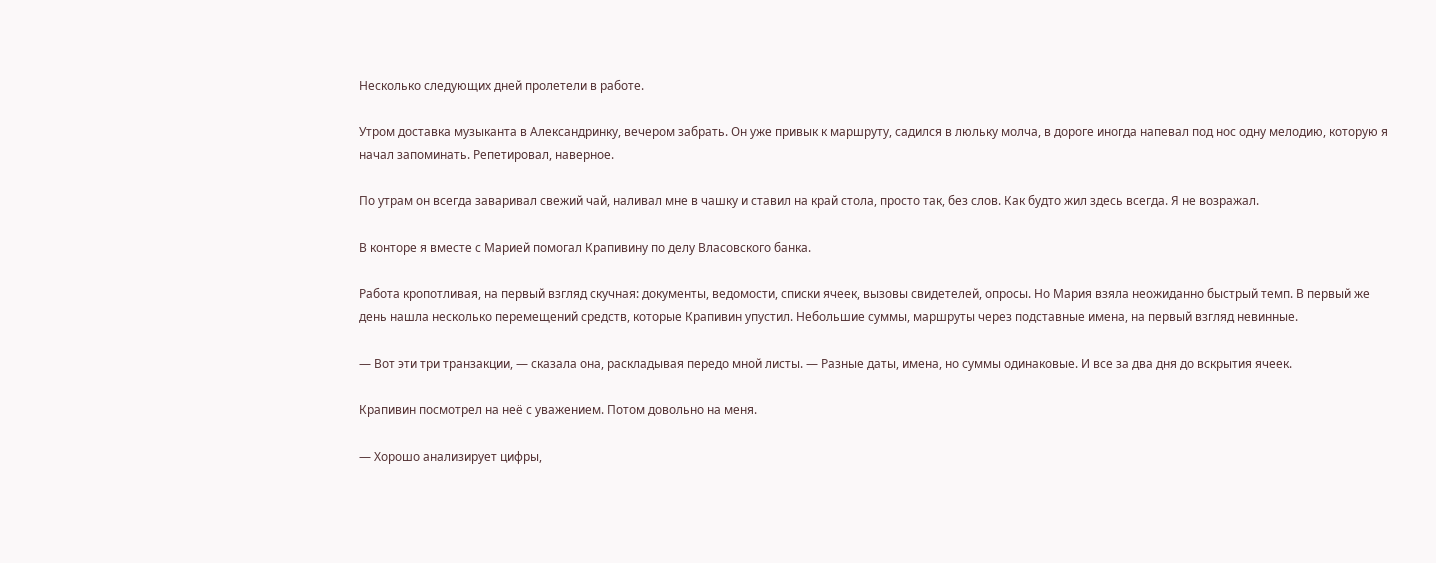Несколько следующих дней пролетели в работе.

Утром доставка музыканта в Александринку, вечером забрать. Он уже привык к маршруту, садился в люльку молча, в дороге иногда напевал под нос одну мелодию, которую я начал запоминать. Репетировал, наверное.

По утрам он всегда заваривал свежий чай, наливал мне в чашку и ставил на край стола, просто так, без слов. Как будто жил здесь всегда. Я не возражал.

В конторе я вместе с Марией помогал Крапивину по делу Власовского банка.

Работа кропотливая, на первый взгляд скучная: документы, ведомости, списки ячеек, вызовы свидетелей, опросы. Но Мария взяла неожиданно быстрый темп. В первый же день нашла несколько перемещений средств, которые Крапивин упустил. Небольшие суммы, маршруты через подставные имена, на первый взгляд невинные.

— Вот эти три транзакции, — сказала она, раскладывая передо мной листы. — Разные даты, имена, но суммы одинаковые. И все за два дня до вскрытия ячеек.

Крапивин посмотрел на неё с уважением. Потом довольно на меня.

— Хорошо анализирует цифры,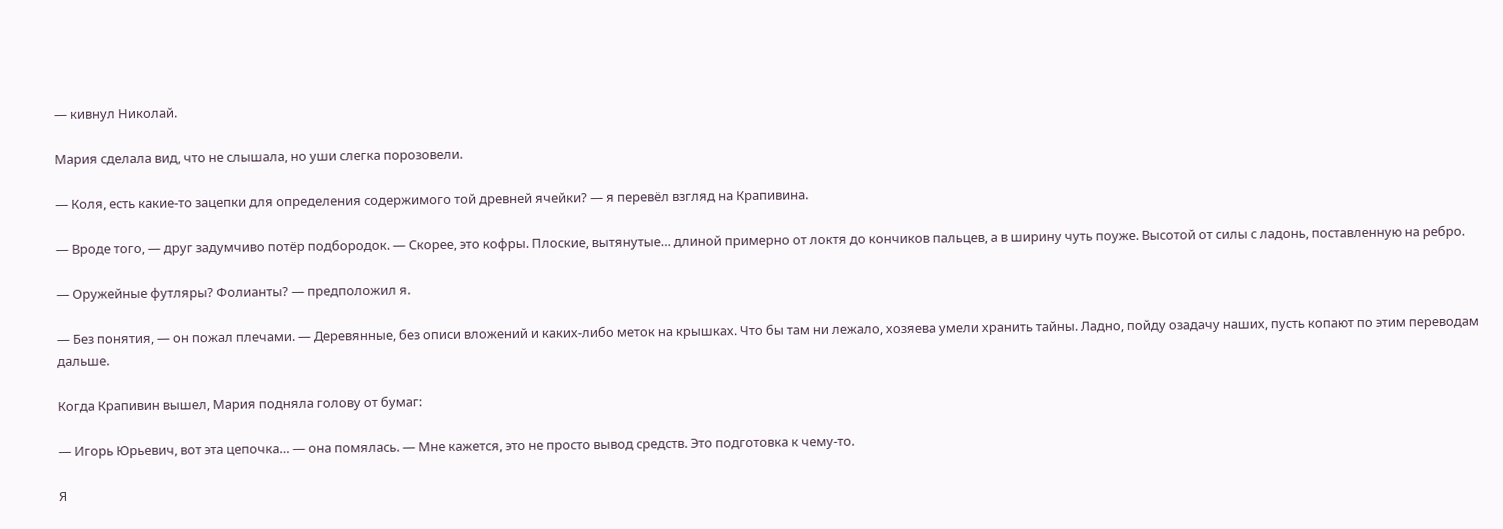— кивнул Николай.

Мария сделала вид, что не слышала, но уши слегка порозовели.

— Коля, есть какие-то зацепки для определения содержимого той древней ячейки? — я перевёл взгляд на Крапивина.

— Вроде того, — друг задумчиво потёр подбородок. — Скорее, это кофры. Плоские, вытянутые… длиной примерно от локтя до кончиков пальцев, а в ширину чуть поуже. Высотой от силы с ладонь, поставленную на ребро.

— Оружейные футляры? Фолианты? — предположил я.

— Без понятия, — он пожал плечами. — Деревянные, без описи вложений и каких-либо меток на крышках. Что бы там ни лежало, хозяева умели хранить тайны. Ладно, пойду озадачу наших, пусть копают по этим переводам дальше.

Когда Крапивин вышел, Мария подняла голову от бумаг:

— Игорь Юрьевич, вот эта цепочка… — она помялась. — Мне кажется, это не просто вывод средств. Это подготовка к чему-то.

Я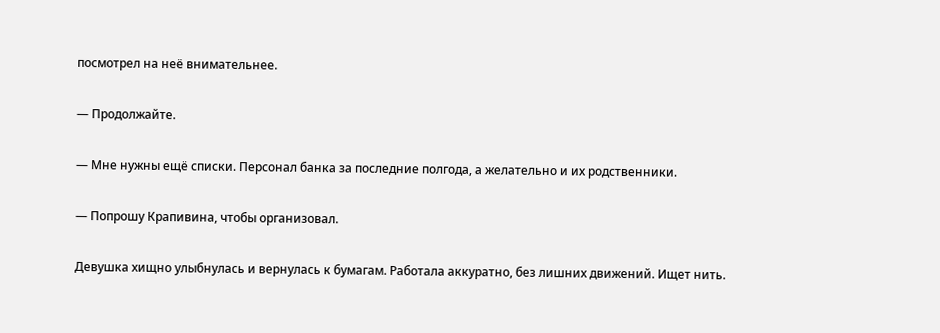посмотрел на неё внимательнее.

— Продолжайте.

— Мне нужны ещё списки. Персонал банка за последние полгода, а желательно и их родственники.

— Попрошу Крапивина, чтобы организовал.

Девушка хищно улыбнулась и вернулась к бумагам. Работала аккуратно, без лишних движений. Ищет нить.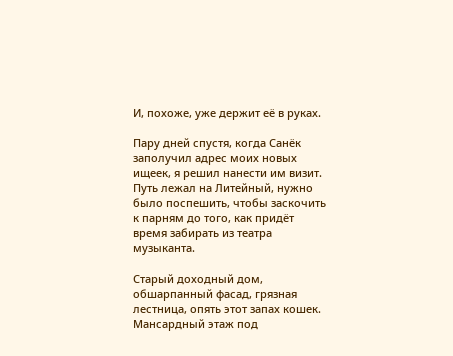И, похоже, уже держит её в руках.

Пару дней спустя, когда Санёк заполучил адрес моих новых ищеек, я решил нанести им визит. Путь лежал на Литейный, нужно было поспешить, чтобы заскочить к парням до того, как придёт время забирать из театра музыканта.

Старый доходный дом, обшарпанный фасад, грязная лестница, опять этот запах кошек. Мансардный этаж под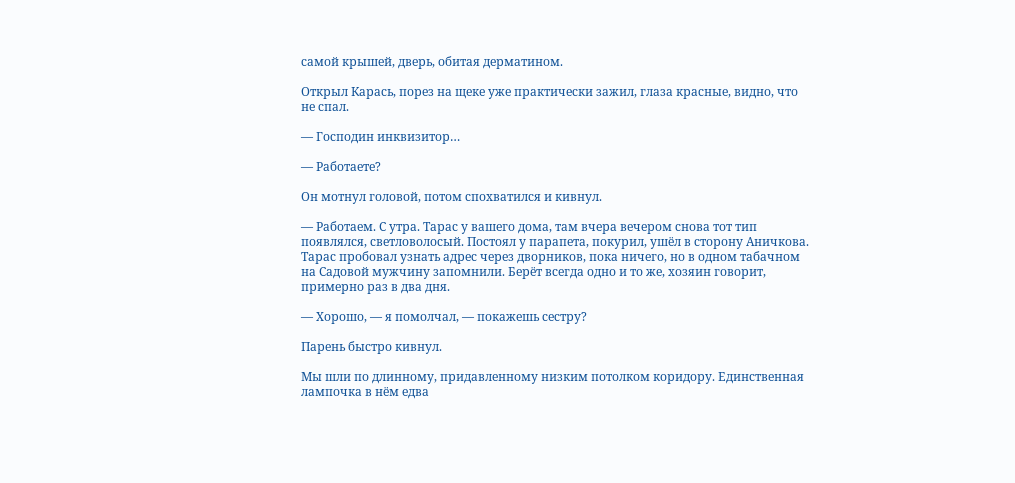самой крышей, дверь, обитая дерматином.

Открыл Карась, порез на щеке уже практически зажил, глаза красные, видно, что не спал.

— Господин инквизитор…

— Работаете?

Он мотнул головой, потом спохватился и кивнул.

— Работаем. С утра. Тарас у вашего дома, там вчера вечером снова тот тип появлялся, светловолосый. Постоял у парапета, покурил, ушёл в сторону Аничкова. Тарас пробовал узнать адрес через дворников, пока ничего, но в одном табачном на Садовой мужчину запомнили. Берёт всегда одно и то же, хозяин говорит, примерно раз в два дня.

— Хорошо, — я помолчал, — покажешь сестру?

Парень быстро кивнул.

Мы шли по длинному, придавленному низким потолком коридору. Единственная лампочка в нём едва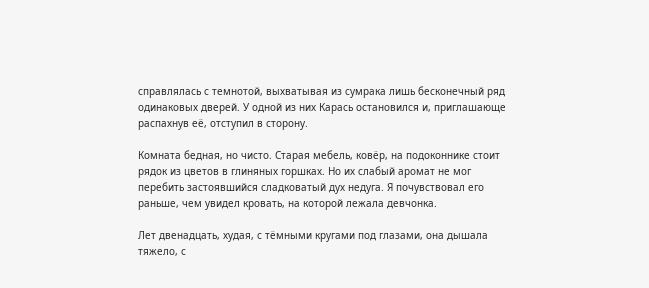справлялась с темнотой, выхватывая из сумрака лишь бесконечный ряд одинаковых дверей. У одной из них Карась остановился и, приглашающе распахнув её, отступил в сторону.

Комната бедная, но чисто. Старая мебель, ковёр, на подоконнике стоит рядок из цветов в глиняных горшках. Но их слабый аромат не мог перебить застоявшийся сладковатый дух недуга. Я почувствовал его раньше, чем увидел кровать, на которой лежала девчонка.

Лет двенадцать, худая, с тёмными кругами под глазами, она дышала тяжело, с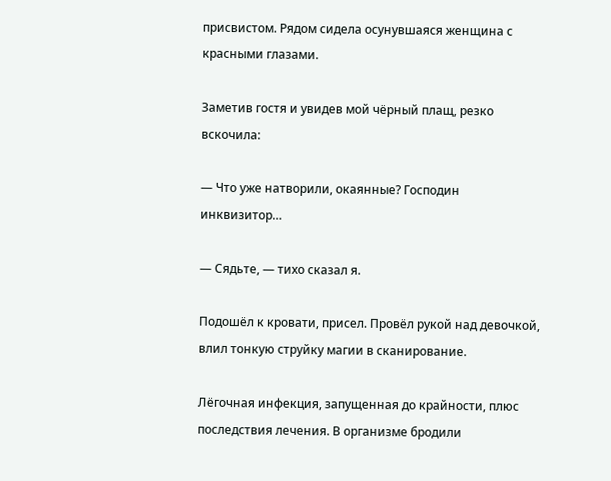присвистом. Рядом сидела осунувшаяся женщина с красными глазами.

Заметив гостя и увидев мой чёрный плащ, резко вскочила:

— Что уже натворили, окаянные? Господин инквизитор…

— Сядьте, — тихо сказал я.

Подошёл к кровати, присел. Провёл рукой над девочкой, влил тонкую струйку магии в сканирование.

Лёгочная инфекция, запущенная до крайности, плюс последствия лечения. В организме бродили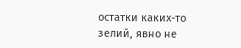остатки каких-то зелий, явно не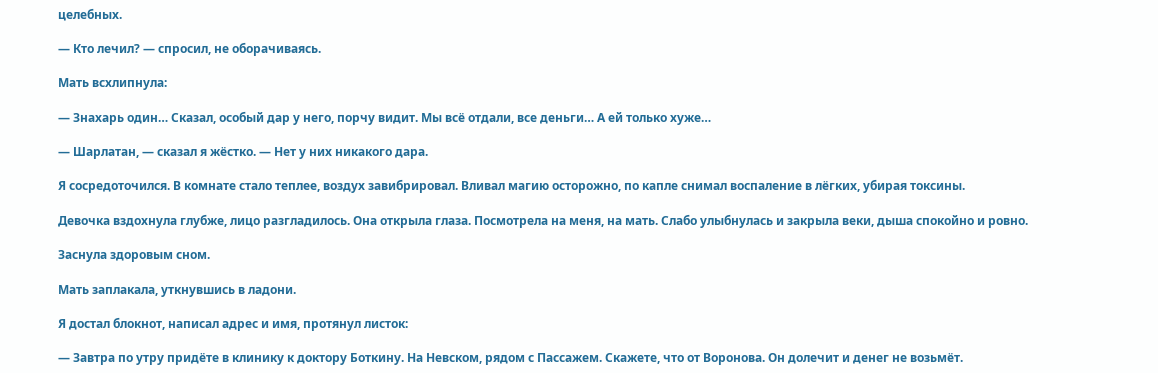целебных.

— Кто лечил? — спросил, не оборачиваясь.

Мать всхлипнула:

— Знахарь один… Сказал, особый дар у него, порчу видит. Мы всё отдали, все деньги… А ей только хуже…

— Шарлатан, — сказал я жёстко. — Нет у них никакого дара.

Я сосредоточился. В комнате стало теплее, воздух завибрировал. Вливал магию осторожно, по капле снимал воспаление в лёгких, убирая токсины.

Девочка вздохнула глубже, лицо разгладилось. Она открыла глаза. Посмотрела на меня, на мать. Слабо улыбнулась и закрыла веки, дыша спокойно и ровно.

Заснула здоровым сном.

Мать заплакала, уткнувшись в ладони.

Я достал блокнот, написал адрес и имя, протянул листок:

— Завтра по утру придёте в клинику к доктору Боткину. На Невском, рядом с Пассажем. Скажете, что от Воронова. Он долечит и денег не возьмёт.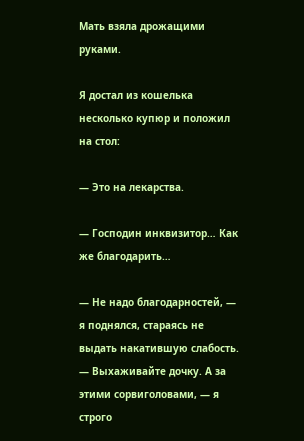Мать взяла дрожащими руками.

Я достал из кошелька несколько купюр и положил на стол:

— Это на лекарства.

— Господин инквизитор… Как же благодарить…

— Не надо благодарностей, — я поднялся, стараясь не выдать накатившую слабость. — Выхаживайте дочку. А за этими сорвиголовами, — я строго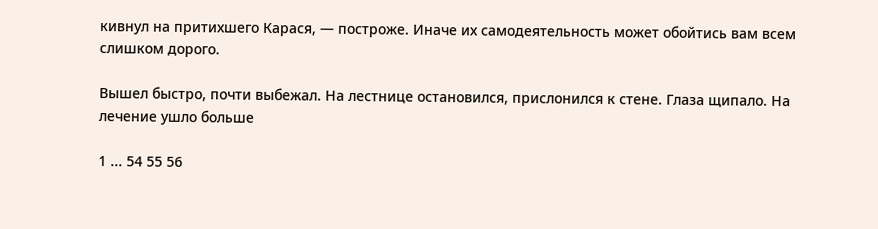кивнул на притихшего Карася, — построже. Иначе их самодеятельность может обойтись вам всем слишком дорого.

Вышел быстро, почти выбежал. На лестнице остановился, прислонился к стене. Глаза щипало. На лечение ушло больше

1 ... 54 55 56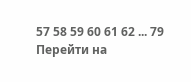57 58 59 60 61 62 ... 79
Перейти на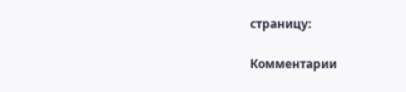страницу:

Комментарии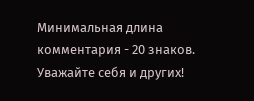Минимальная длина комментария - 20 знаков. Уважайте себя и других!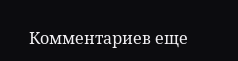Комментариев еще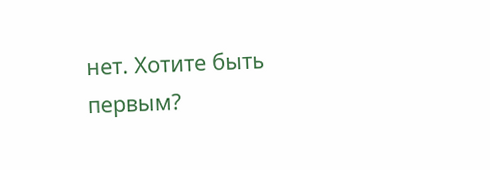нет. Хотите быть первым?